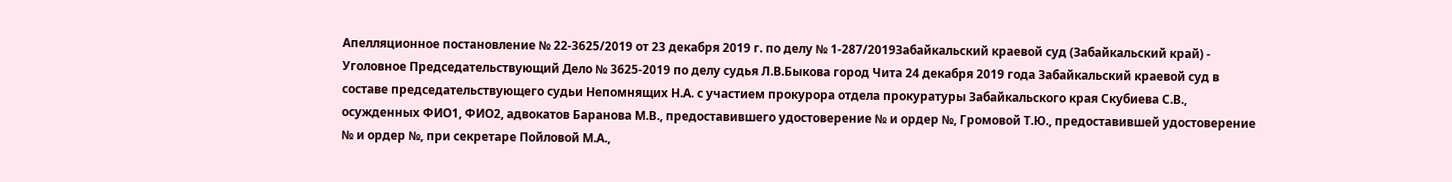Апелляционное постановление № 22-3625/2019 от 23 декабря 2019 г. по делу № 1-287/2019Забайкальский краевой суд (Забайкальский край) - Уголовное Председательствующий Дело № 3625-2019 по делу судья Л.В.Быкова город Чита 24 декабря 2019 года Забайкальский краевой суд в составе председательствующего судьи Непомнящих Н.А. с участием прокурора отдела прокуратуры Забайкальского края Скубиева С.В., осужденных ФИО1, ФИО2, адвокатов Баранова М.В., предоставившего удостоверение № и ордер №, Громовой Т.Ю., предоставившей удостоверение № и ордер №, при секретаре Пойловой М.А.,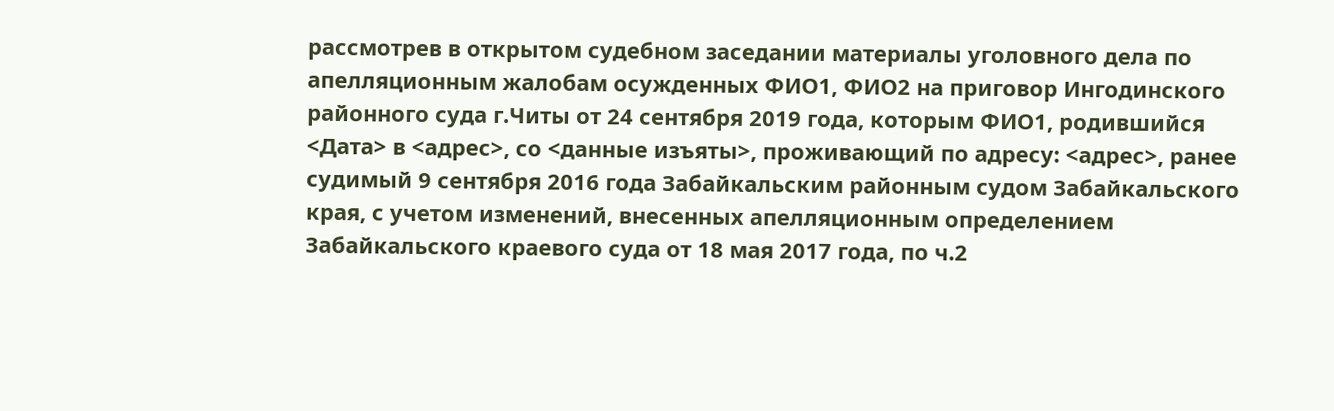рассмотрев в открытом судебном заседании материалы уголовного дела по апелляционным жалобам осужденных ФИО1, ФИО2 на приговор Ингодинского районного суда г.Читы от 24 сентября 2019 года, которым ФИО1, родившийся <Дата> в <адрес>, со <данные изъяты>, проживающий по адресу: <адрес>, ранее судимый 9 сентября 2016 года Забайкальским районным судом Забайкальского края, с учетом изменений, внесенных апелляционным определением Забайкальского краевого суда от 18 мая 2017 года, по ч.2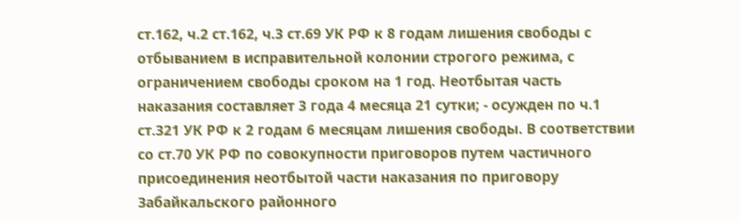ст.162, ч.2 ст.162, ч.3 ст.69 УК РФ к 8 годам лишения свободы с отбыванием в исправительной колонии строгого режима, с ограничением свободы сроком на 1 год. Неотбытая часть наказания составляет 3 года 4 месяца 21 сутки; - осужден по ч.1 ст.321 УК РФ к 2 годам 6 месяцам лишения свободы. В соответствии со ст.70 УК РФ по совокупности приговоров путем частичного присоединения неотбытой части наказания по приговору Забайкальского районного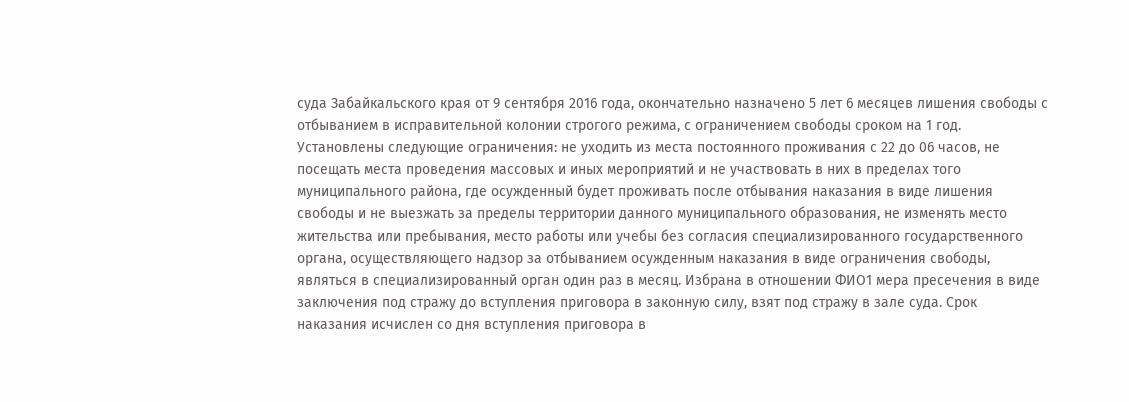суда Забайкальского края от 9 сентября 2016 года, окончательно назначено 5 лет 6 месяцев лишения свободы с отбыванием в исправительной колонии строгого режима, с ограничением свободы сроком на 1 год. Установлены следующие ограничения: не уходить из места постоянного проживания с 22 до 06 часов, не посещать места проведения массовых и иных мероприятий и не участвовать в них в пределах того муниципального района, где осужденный будет проживать после отбывания наказания в виде лишения свободы и не выезжать за пределы территории данного муниципального образования, не изменять место жительства или пребывания, место работы или учебы без согласия специализированного государственного органа, осуществляющего надзор за отбыванием осужденным наказания в виде ограничения свободы, являться в специализированный орган один раз в месяц. Избрана в отношении ФИО1 мера пресечения в виде заключения под стражу до вступления приговора в законную силу, взят под стражу в зале суда. Срок наказания исчислен со дня вступления приговора в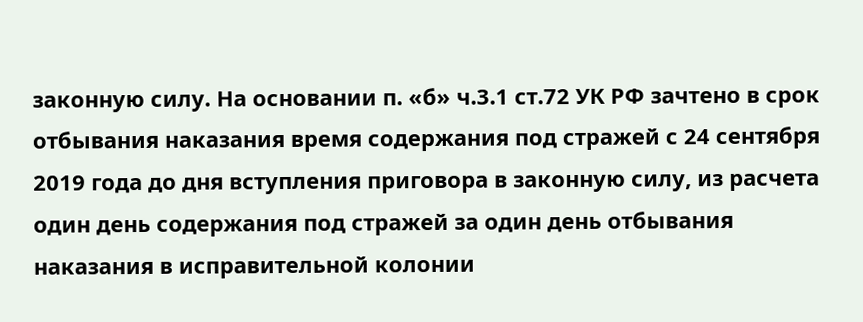законную силу. На основании п. «б» ч.3.1 ст.72 УК РФ зачтено в срок отбывания наказания время содержания под стражей с 24 сентября 2019 года до дня вступления приговора в законную силу, из расчета один день содержания под стражей за один день отбывания наказания в исправительной колонии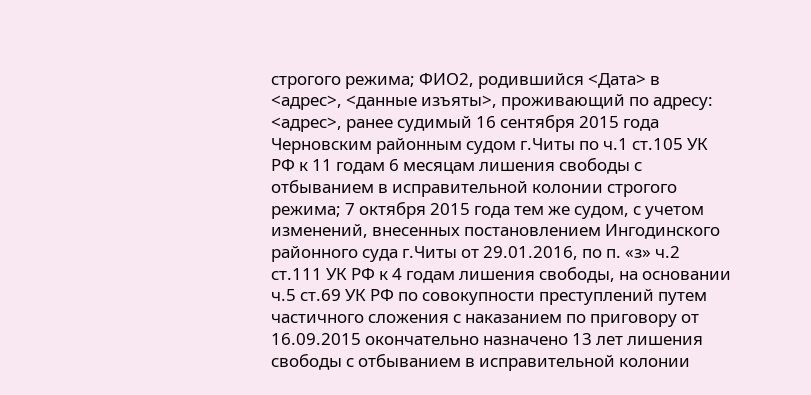строгого режима; ФИО2, родившийся <Дата> в <адрес>, <данные изъяты>, проживающий по адресу: <адрес>, ранее судимый 16 сентября 2015 года Черновским районным судом г.Читы по ч.1 ст.105 УК РФ к 11 годам 6 месяцам лишения свободы с отбыванием в исправительной колонии строгого режима; 7 октября 2015 года тем же судом, с учетом изменений, внесенных постановлением Ингодинского районного суда г.Читы от 29.01.2016, по п. «з» ч.2 ст.111 УК РФ к 4 годам лишения свободы, на основании ч.5 ст.69 УК РФ по совокупности преступлений путем частичного сложения с наказанием по приговору от 16.09.2015 окончательно назначено 13 лет лишения свободы с отбыванием в исправительной колонии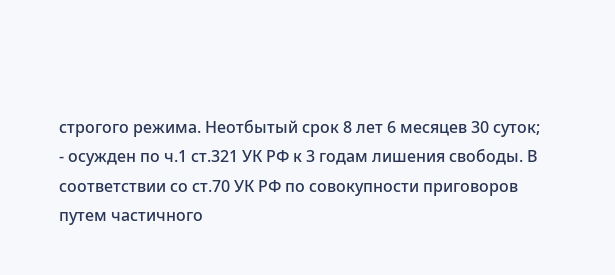строгого режима. Неотбытый срок 8 лет 6 месяцев 30 суток; - осужден по ч.1 ст.321 УК РФ к 3 годам лишения свободы. В соответствии со ст.70 УК РФ по совокупности приговоров путем частичного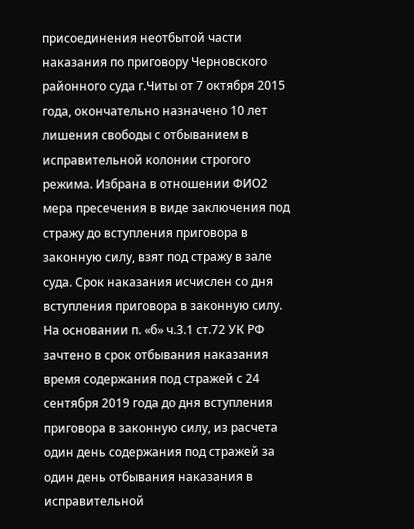присоединения неотбытой части наказания по приговору Черновского районного суда г.Читы от 7 октября 2015 года, окончательно назначено 10 лет лишения свободы с отбыванием в исправительной колонии строгого режима. Избрана в отношении ФИО2 мера пресечения в виде заключения под стражу до вступления приговора в законную силу, взят под стражу в зале суда. Срок наказания исчислен со дня вступления приговора в законную силу. На основании п. «б» ч.3.1 ст.72 УК РФ зачтено в срок отбывания наказания время содержания под стражей с 24 сентября 2019 года до дня вступления приговора в законную силу, из расчета один день содержания под стражей за один день отбывания наказания в исправительной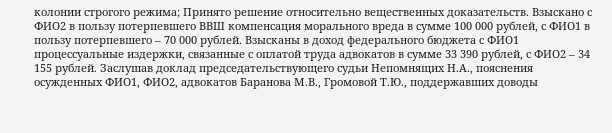колонии строгого режима; Принято решение относительно вещественных доказательств. Взыскано с ФИО2 в пользу потерпевшего ВВШ компенсация морального вреда в сумме 100 000 рублей, с ФИО1 в пользу потерпевшего – 70 000 рублей. Взысканы в доход федерального бюджета с ФИО1 процессуальные издержки, связанные с оплатой труда адвокатов в сумме 33 390 рублей, с ФИО2 – 34 155 рублей. Заслушав доклад председательствующего судьи Непомнящих Н.А., пояснения осужденных ФИО1, ФИО2, адвокатов Баранова М.В., Громовой Т.Ю., поддержавших доводы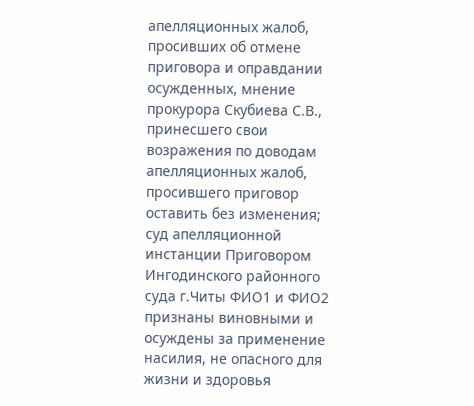апелляционных жалоб, просивших об отмене приговора и оправдании осужденных, мнение прокурора Скубиева С.В., принесшего свои возражения по доводам апелляционных жалоб, просившего приговор оставить без изменения; суд апелляционной инстанции Приговором Ингодинского районного суда г.Читы ФИО1 и ФИО2 признаны виновными и осуждены за применение насилия, не опасного для жизни и здоровья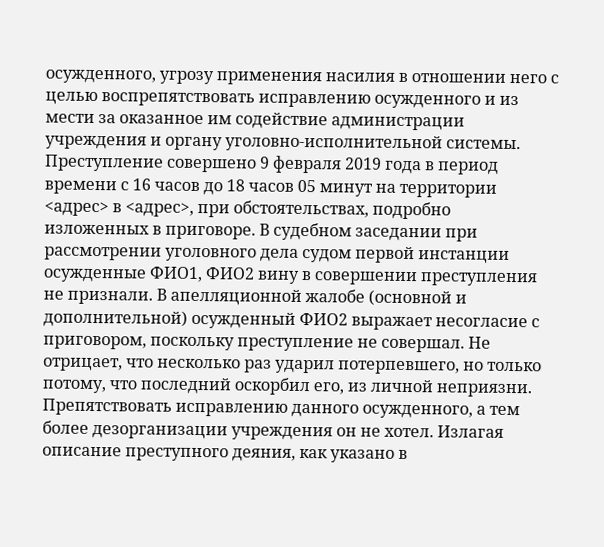осужденного, угрозу применения насилия в отношении него с целью воспрепятствовать исправлению осужденного и из мести за оказанное им содействие администрации учреждения и органу уголовно-исполнительной системы. Преступление совершено 9 февраля 2019 года в период времени с 16 часов до 18 часов 05 минут на территории <адрес> в <адрес>, при обстоятельствах, подробно изложенных в приговоре. В судебном заседании при рассмотрении уголовного дела судом первой инстанции осужденные ФИО1, ФИО2 вину в совершении преступления не признали. В апелляционной жалобе (основной и дополнительной) осужденный ФИО2 выражает несогласие с приговором, поскольку преступление не совершал. Не отрицает, что несколько раз ударил потерпевшего, но только потому, что последний оскорбил его, из личной неприязни. Препятствовать исправлению данного осужденного, а тем более дезорганизации учреждения он не хотел. Излагая описание преступного деяния, как указано в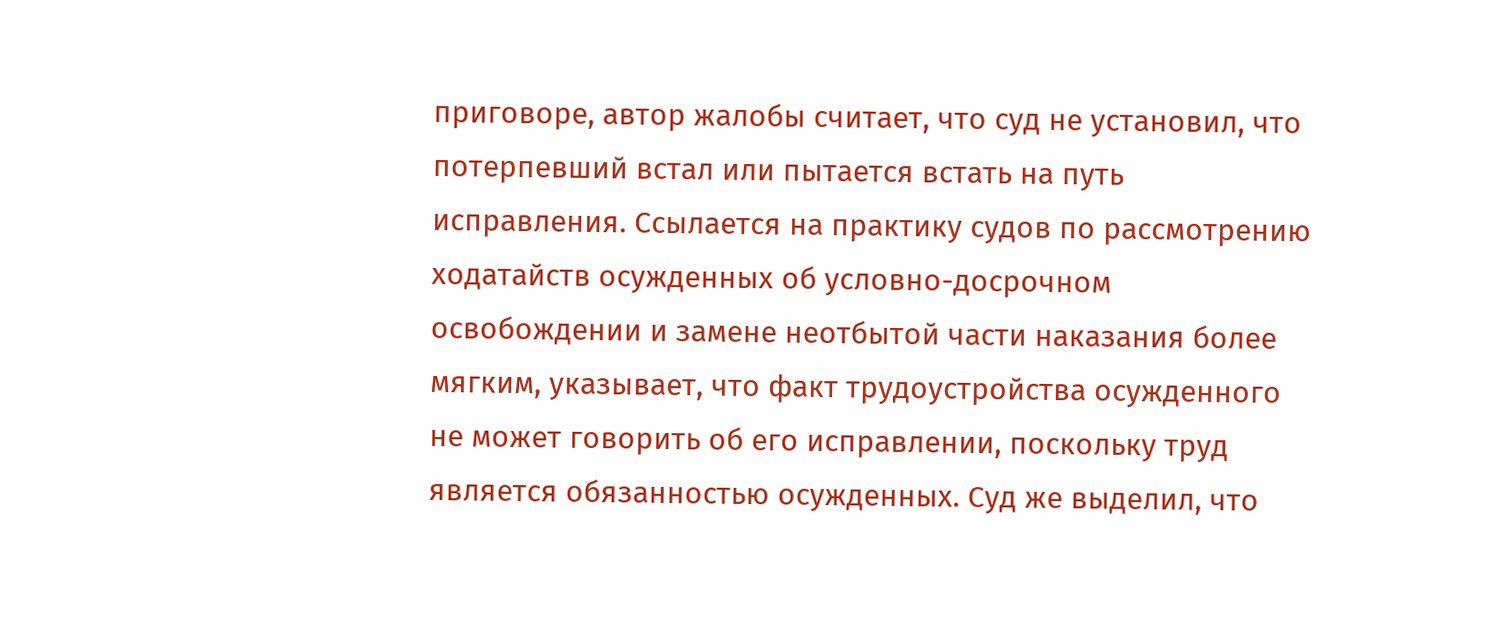приговоре, автор жалобы считает, что суд не установил, что потерпевший встал или пытается встать на путь исправления. Ссылается на практику судов по рассмотрению ходатайств осужденных об условно-досрочном освобождении и замене неотбытой части наказания более мягким, указывает, что факт трудоустройства осужденного не может говорить об его исправлении, поскольку труд является обязанностью осужденных. Суд же выделил, что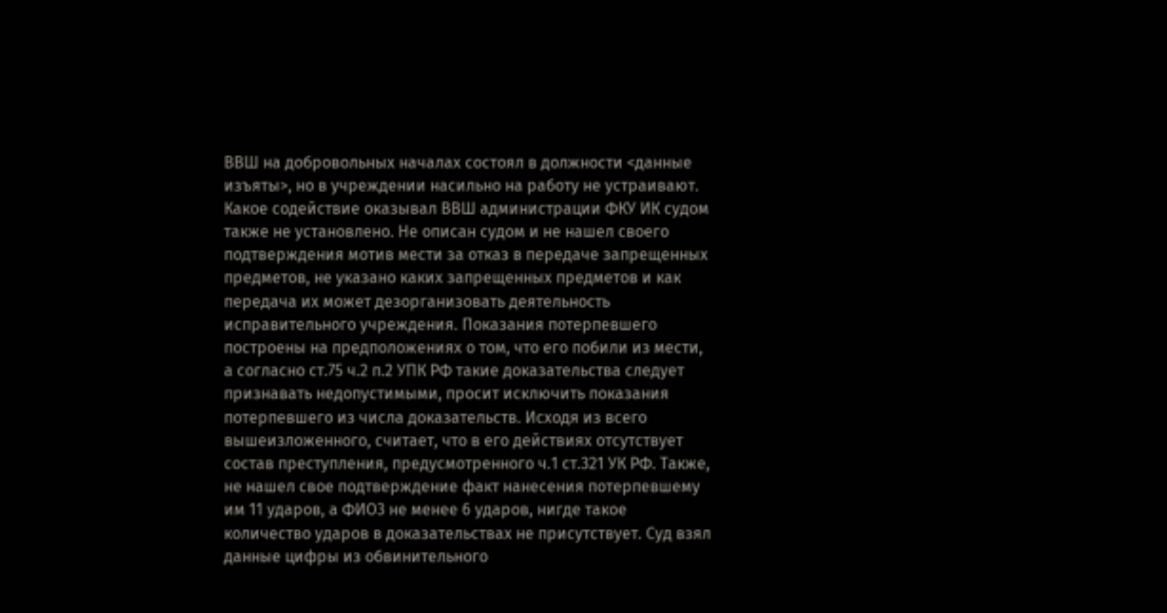ВВШ на добровольных началах состоял в должности <данные изъяты>, но в учреждении насильно на работу не устраивают. Какое содействие оказывал ВВШ администрации ФКУ ИК судом также не установлено. Не описан судом и не нашел своего подтверждения мотив мести за отказ в передаче запрещенных предметов, не указано каких запрещенных предметов и как передача их может дезорганизовать деятельность исправительного учреждения. Показания потерпевшего построены на предположениях о том, что его побили из мести, а согласно ст.75 ч.2 п.2 УПК РФ такие доказательства следует признавать недопустимыми, просит исключить показания потерпевшего из числа доказательств. Исходя из всего вышеизложенного, считает, что в его действиях отсутствует состав преступления, предусмотренного ч.1 ст.321 УК РФ. Также, не нашел свое подтверждение факт нанесения потерпевшему им 11 ударов, а ФИО3 не менее 6 ударов, нигде такое количество ударов в доказательствах не присутствует. Суд взял данные цифры из обвинительного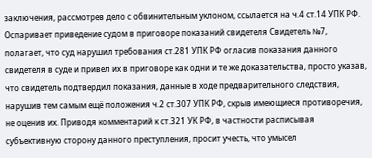заключения, рассмотрев дело с обвинительным уклоном, ссылается на ч.4 ст.14 УПК РФ. Оспаривает приведение судом в приговоре показаний свидетеля Свидетель №7, полагает, что суд нарушил требования ст.281 УПК РФ огласив показания данного свидетеля в суде и привел их в приговоре как одни и те же доказательства, просто указав, что свидетель подтвердил показания, данные в ходе предварительного следствия, нарушив тем самым ещё положения ч.2 ст.307 УПК РФ, скрыв имеющиеся противоречия, не оценив их. Приводя комментарий к ст.321 УК РФ, в частности расписывая субъективную сторону данного преступления, просит учесть, что умысел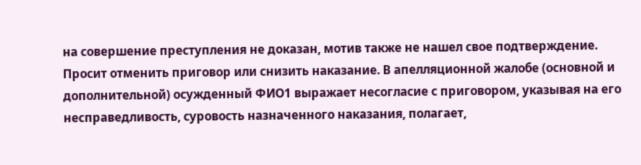на совершение преступления не доказан, мотив также не нашел свое подтверждение. Просит отменить приговор или снизить наказание. В апелляционной жалобе (основной и дополнительной) осужденный ФИО1 выражает несогласие с приговором, указывая на его несправедливость, суровость назначенного наказания, полагает,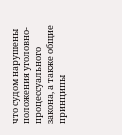что судом нарушены положения уголовно-процессуального закона, а также общие принципы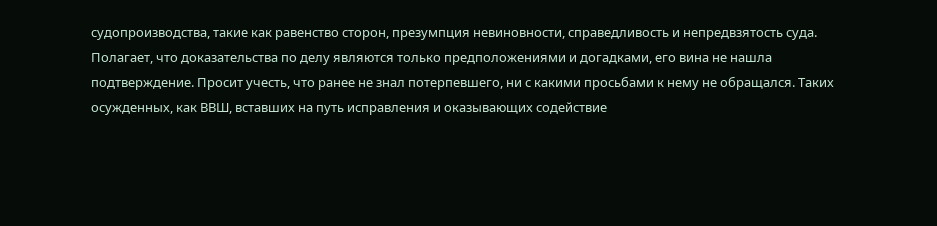судопроизводства, такие как равенство сторон, презумпция невиновности, справедливость и непредвзятость суда. Полагает, что доказательства по делу являются только предположениями и догадками, его вина не нашла подтверждение. Просит учесть, что ранее не знал потерпевшего, ни с какими просьбами к нему не обращался. Таких осужденных, как ВВШ, вставших на путь исправления и оказывающих содействие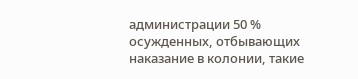администрации 50 % осужденных, отбывающих наказание в колонии, такие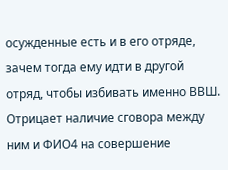осужденные есть и в его отряде, зачем тогда ему идти в другой отряд, чтобы избивать именно ВВШ. Отрицает наличие сговора между ним и ФИО4 на совершение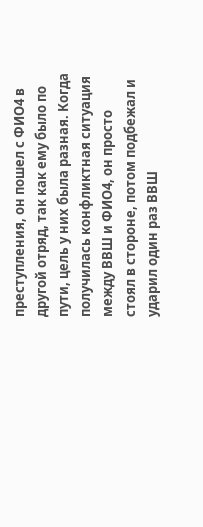преступления, он пошел с ФИО4 в другой отряд, так как ему было по пути, цель у них была разная. Когда получилась конфликтная ситуация между ВВШ и ФИО4, он просто стоял в стороне, потом подбежал и ударил один раз ВВШ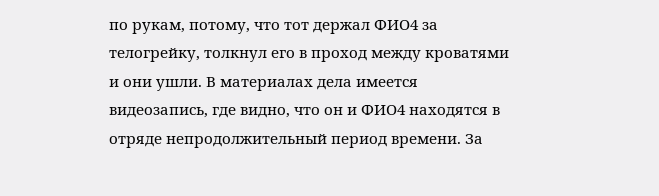по рукам, потому, что тот держал ФИО4 за телогрейку, толкнул его в проход между кроватями и они ушли. В материалах дела имеется видеозапись, где видно, что он и ФИО4 находятся в отряде непродолжительный период времени. За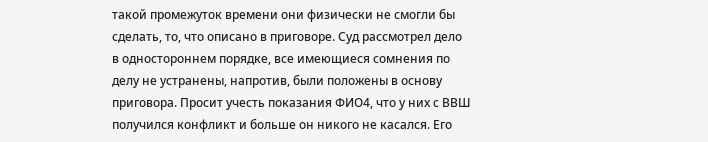такой промежуток времени они физически не смогли бы сделать, то, что описано в приговоре. Суд рассмотрел дело в одностороннем порядке, все имеющиеся сомнения по делу не устранены, напротив, были положены в основу приговора. Просит учесть показания ФИО4, что у них с ВВШ получился конфликт и больше он никого не касался. Его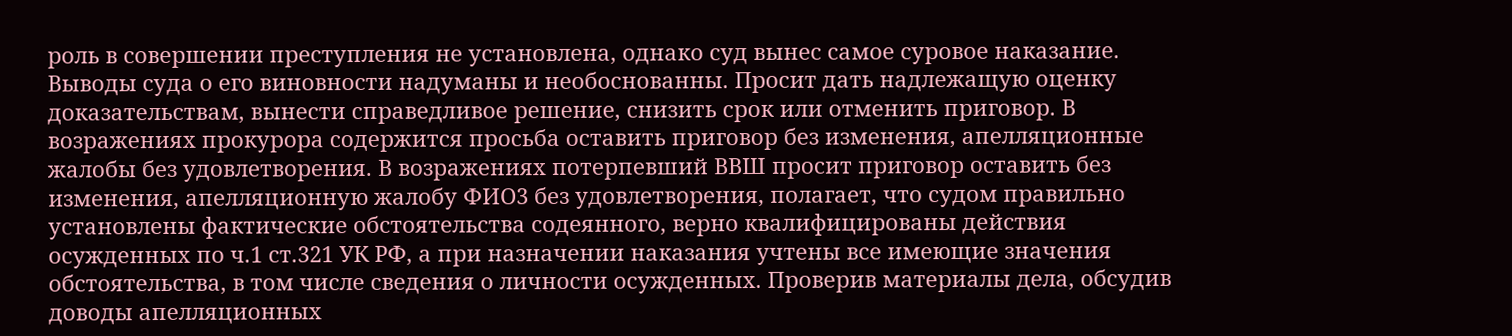роль в совершении преступления не установлена, однако суд вынес самое суровое наказание. Выводы суда о его виновности надуманы и необоснованны. Просит дать надлежащую оценку доказательствам, вынести справедливое решение, снизить срок или отменить приговор. В возражениях прокурора содержится просьба оставить приговор без изменения, апелляционные жалобы без удовлетворения. В возражениях потерпевший ВВШ просит приговор оставить без изменения, апелляционную жалобу ФИО3 без удовлетворения, полагает, что судом правильно установлены фактические обстоятельства содеянного, верно квалифицированы действия осужденных по ч.1 ст.321 УК РФ, а при назначении наказания учтены все имеющие значения обстоятельства, в том числе сведения о личности осужденных. Проверив материалы дела, обсудив доводы апелляционных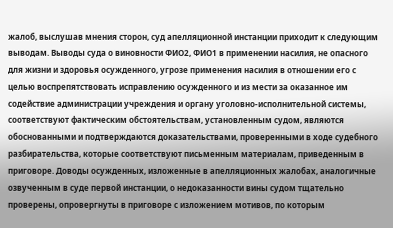жалоб, выслушав мнения сторон, суд апелляционной инстанции приходит к следующим выводам. Выводы суда о виновности ФИО2, ФИО1 в применении насилия, не опасного для жизни и здоровья осужденного, угрозе применения насилия в отношении его с целью воспрепятствовать исправлению осужденного и из мести за оказанное им содействие администрации учреждения и органу уголовно-исполнительной системы, соответствуют фактическим обстоятельствам, установленным судом, являются обоснованными и подтверждаются доказательствами, проверенными в ходе судебного разбирательства, которые соответствуют письменным материалам, приведенным в приговоре. Доводы осужденных, изложенные в апелляционных жалобах, аналогичные озвученным в суде первой инстанции, о недоказанности вины судом тщательно проверены, опровергнуты в приговоре с изложением мотивов, по которым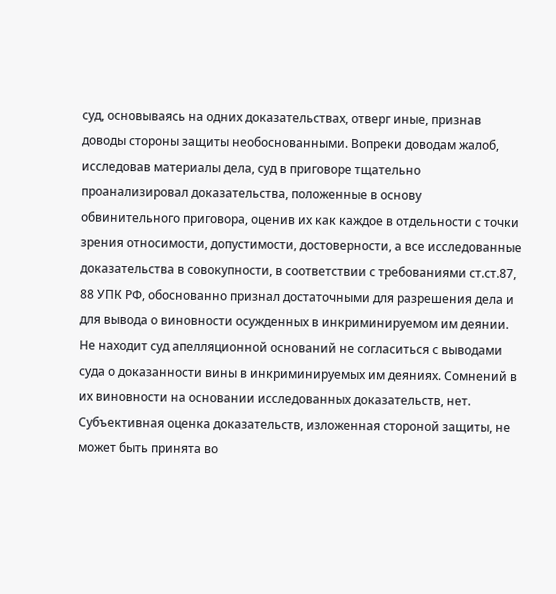суд, основываясь на одних доказательствах, отверг иные, признав доводы стороны защиты необоснованными. Вопреки доводам жалоб, исследовав материалы дела, суд в приговоре тщательно проанализировал доказательства, положенные в основу обвинительного приговора, оценив их как каждое в отдельности с точки зрения относимости, допустимости, достоверности, а все исследованные доказательства в совокупности, в соответствии с требованиями ст.ст.87, 88 УПК РФ, обоснованно признал достаточными для разрешения дела и для вывода о виновности осужденных в инкриминируемом им деянии. Не находит суд апелляционной оснований не согласиться с выводами суда о доказанности вины в инкриминируемых им деяниях. Сомнений в их виновности на основании исследованных доказательств, нет. Субъективная оценка доказательств, изложенная стороной защиты, не может быть принята во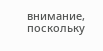внимание, поскольку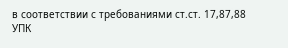в соответствии с требованиями ст.ст. 17,87,88 УПК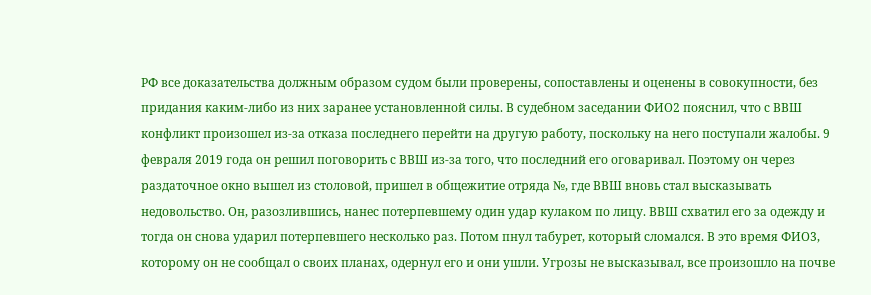РФ все доказательства должным образом судом были проверены, сопоставлены и оценены в совокупности, без придания каким-либо из них заранее установленной силы. В судебном заседании ФИО2 пояснил, что с ВВШ конфликт произошел из-за отказа последнего перейти на другую работу, поскольку на него поступали жалобы. 9 февраля 2019 года он решил поговорить с ВВШ из-за того, что последний его оговаривал. Поэтому он через раздаточное окно вышел из столовой, пришел в общежитие отряда №, где ВВШ вновь стал высказывать недовольство. Он, разозлившись, нанес потерпевшему один удар кулаком по лицу. ВВШ схватил его за одежду и тогда он снова ударил потерпевшего несколько раз. Потом пнул табурет, который сломался. В это время ФИО3, которому он не сообщал о своих планах, одернул его и они ушли. Угрозы не высказывал, все произошло на почве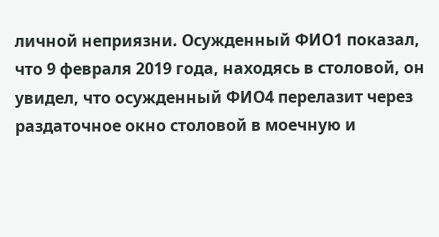личной неприязни. Осужденный ФИО1 показал, что 9 февраля 2019 года, находясь в столовой, он увидел, что осужденный ФИО4 перелазит через раздаточное окно столовой в моечную и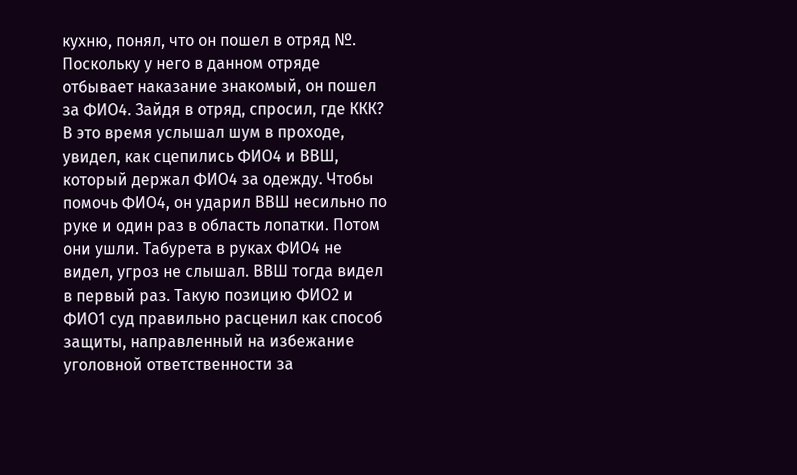кухню, понял, что он пошел в отряд №. Поскольку у него в данном отряде отбывает наказание знакомый, он пошел за ФИО4. Зайдя в отряд, спросил, где ККК? В это время услышал шум в проходе, увидел, как сцепились ФИО4 и ВВШ, который держал ФИО4 за одежду. Чтобы помочь ФИО4, он ударил ВВШ несильно по руке и один раз в область лопатки. Потом они ушли. Табурета в руках ФИО4 не видел, угроз не слышал. ВВШ тогда видел в первый раз. Такую позицию ФИО2 и ФИО1 суд правильно расценил как способ защиты, направленный на избежание уголовной ответственности за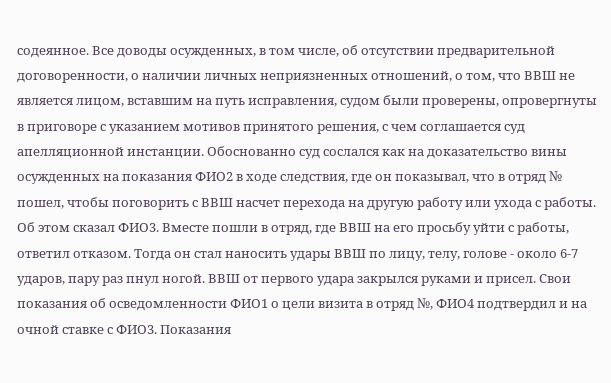содеянное. Все доводы осужденных, в том числе, об отсутствии предварительной договоренности, о наличии личных неприязненных отношений, о том, что ВВШ не является лицом, вставшим на путь исправления, судом были проверены, опровергнуты в приговоре с указанием мотивов принятого решения, с чем соглашается суд апелляционной инстанции. Обоснованно суд сослался как на доказательство вины осужденных на показания ФИО2 в ходе следствия, где он показывал, что в отряд № пошел, чтобы поговорить с ВВШ насчет перехода на другую работу или ухода с работы. Об этом сказал ФИО3. Вместе пошли в отряд, где ВВШ на его просьбу уйти с работы, ответил отказом. Тогда он стал наносить удары ВВШ по лицу, телу, голове - около 6-7 ударов, пару раз пнул ногой. ВВШ от первого удара закрылся руками и присел. Свои показания об осведомленности ФИО1 о цели визита в отряд №, ФИО4 подтвердил и на очной ставке с ФИО3. Показания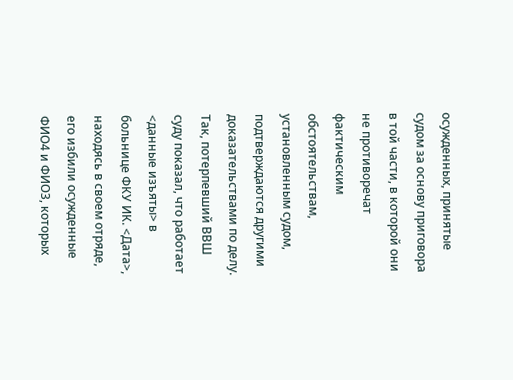осужденных, принятые судом за основу приговора в той части, в которой они не противоречат фактическим обстоятельствам, установленным судом, подтверждаются другими доказательствами по делу. Так, потерпевший ВВШ суду показал, что работает <данные изъяты> в больнице ФКУ ИК. <Дата>, находясь в своем отряде, его избили осужденные ФИО4 и ФИО3, которых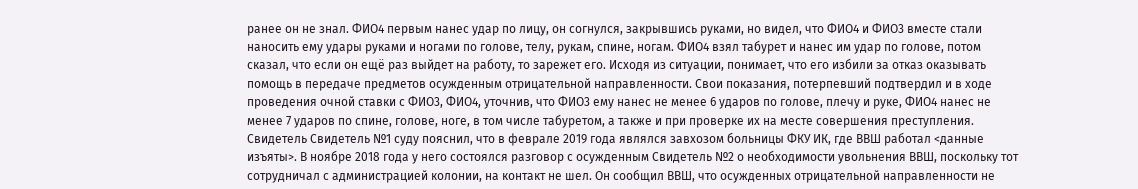ранее он не знал. ФИО4 первым нанес удар по лицу, он согнулся, закрывшись руками, но видел, что ФИО4 и ФИО3 вместе стали наносить ему удары руками и ногами по голове, телу, рукам, спине, ногам. ФИО4 взял табурет и нанес им удар по голове, потом сказал, что если он ещё раз выйдет на работу, то зарежет его. Исходя из ситуации, понимает, что его избили за отказ оказывать помощь в передаче предметов осужденным отрицательной направленности. Свои показания, потерпевший подтвердил и в ходе проведения очной ставки с ФИО3, ФИО4, уточнив, что ФИО3 ему нанес не менее 6 ударов по голове, плечу и руке, ФИО4 нанес не менее 7 ударов по спине, голове, ноге, в том числе табуретом, а также и при проверке их на месте совершения преступления. Свидетель Свидетель №1 суду пояснил, что в феврале 2019 года являлся завхозом больницы ФКУ ИК, где ВВШ работал <данные изъяты>. В ноябре 2018 года у него состоялся разговор с осужденным Свидетель №2 о необходимости увольнения ВВШ, поскольку тот сотрудничал с администрацией колонии, на контакт не шел. Он сообщил ВВШ, что осужденных отрицательной направленности не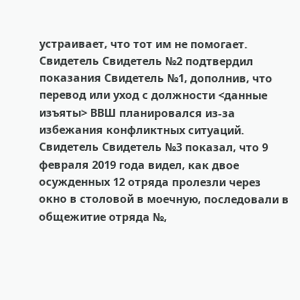устраивает, что тот им не помогает. Свидетель Свидетель №2 подтвердил показания Свидетель №1, дополнив, что перевод или уход с должности <данные изъяты> ВВШ планировался из-за избежания конфликтных ситуаций. Свидетель Свидетель №3 показал, что 9 февраля 2019 года видел, как двое осужденных 12 отряда пролезли через окно в столовой в моечную, последовали в общежитие отряда №,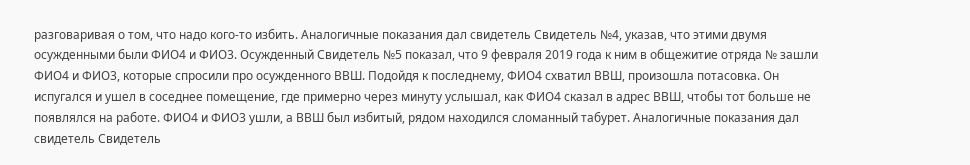разговаривая о том, что надо кого-то избить. Аналогичные показания дал свидетель Свидетель №4, указав, что этими двумя осужденными были ФИО4 и ФИО3. Осужденный Свидетель №5 показал, что 9 февраля 2019 года к ним в общежитие отряда № зашли ФИО4 и ФИО3, которые спросили про осужденного ВВШ. Подойдя к последнему, ФИО4 схватил ВВШ, произошла потасовка. Он испугался и ушел в соседнее помещение, где примерно через минуту услышал, как ФИО4 сказал в адрес ВВШ, чтобы тот больше не появлялся на работе. ФИО4 и ФИО3 ушли, а ВВШ был избитый, рядом находился сломанный табурет. Аналогичные показания дал свидетель Свидетель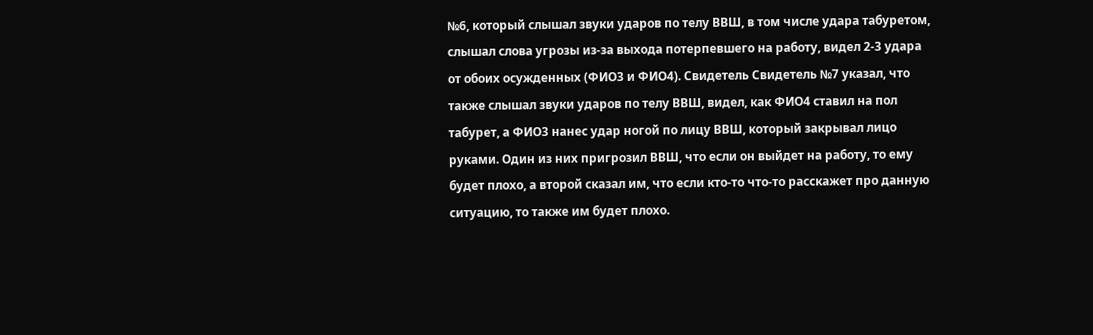№6, который слышал звуки ударов по телу ВВШ, в том числе удара табуретом, слышал слова угрозы из-за выхода потерпевшего на работу, видел 2-3 удара от обоих осужденных (ФИО3 и ФИО4). Свидетель Свидетель №7 указал, что также слышал звуки ударов по телу ВВШ, видел, как ФИО4 ставил на пол табурет, а ФИО3 нанес удар ногой по лицу ВВШ, который закрывал лицо руками. Один из них пригрозил ВВШ, что если он выйдет на работу, то ему будет плохо, а второй сказал им, что если кто-то что-то расскажет про данную ситуацию, то также им будет плохо.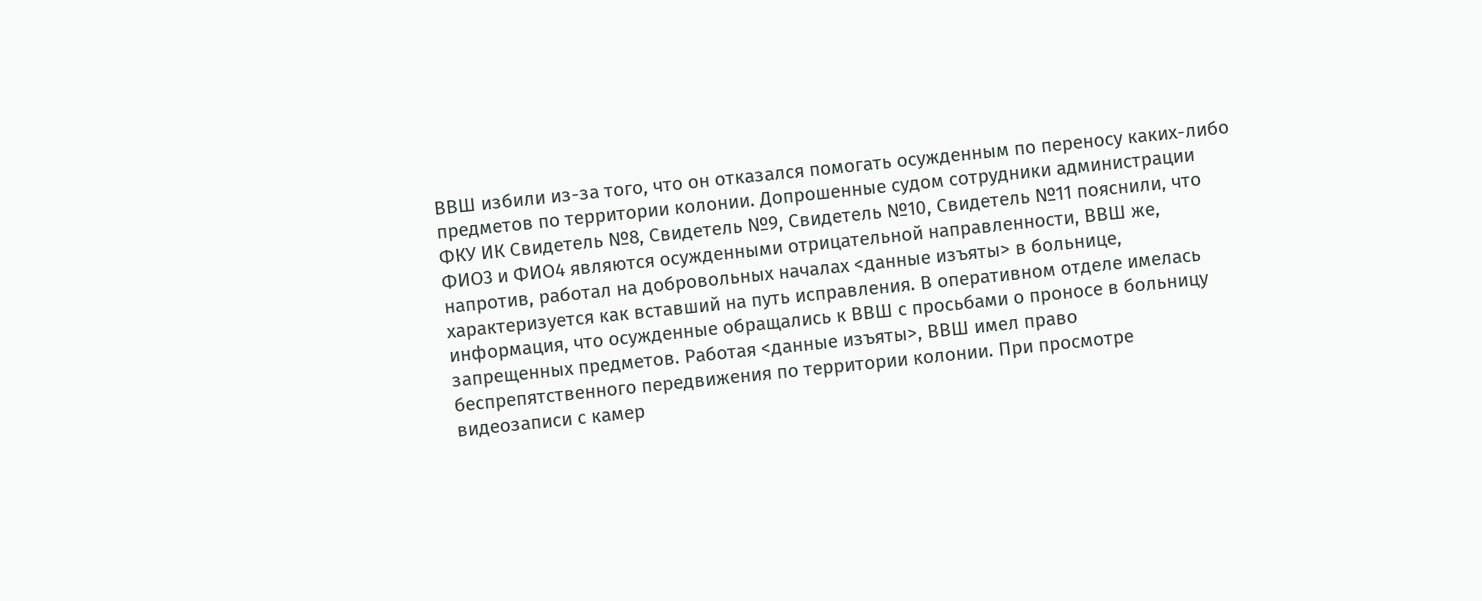ВВШ избили из-за того, что он отказался помогать осужденным по переносу каких-либо предметов по территории колонии. Допрошенные судом сотрудники администрации ФКУ ИК Свидетель №8, Свидетель №9, Свидетель №10, Свидетель №11 пояснили, что ФИО3 и ФИО4 являются осужденными отрицательной направленности, ВВШ же, напротив, работал на добровольных началах <данные изъяты> в больнице, характеризуется как вставший на путь исправления. В оперативном отделе имелась информация, что осужденные обращались к ВВШ с просьбами о проносе в больницу запрещенных предметов. Работая <данные изъяты>, ВВШ имел право беспрепятственного передвижения по территории колонии. При просмотре видеозаписи с камер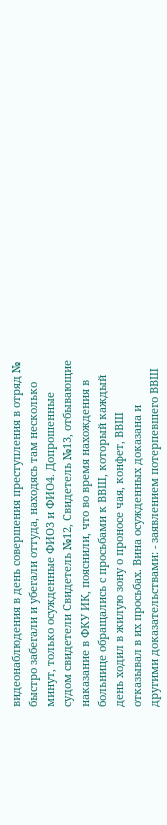видеонаблюдения в день совершения преступления в отряд № быстро забегали и убегали оттуда, находясь там несколько минут, только осужденные ФИО3 и ФИО4. Допрошенные судом свидетели Свидетель №12, Свидетель №13, отбывающие наказание в ФКУ ИК, пояснили, что во время нахождения в больнице обращались с просьбами к ВВШ, который каждый день ходил в жилую зону о проносе чая, конфет, ВВШ отказывал в их просьбах. Вина осужденных доказана и другими доказательствами: - заявлением потерпевшего ВВШ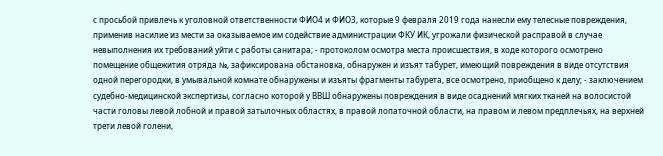с просьбой привлечь к уголовной ответственности ФИО4 и ФИО3, которые 9 февраля 2019 года нанесли ему телесные повреждения, применив насилие из мести за оказываемое им содействие администрации ФКУ ИК, угрожали физической расправой в случае невыполнения их требований уйти с работы санитара; - протоколом осмотра места происшествия, в ходе которого осмотрено помещение общежития отряда №, зафиксирована обстановка, обнаружен и изъят табурет, имеющий повреждения в виде отсутствия одной перегородки, в умывальной комнате обнаружены и изъяты фрагменты табурета, все осмотрено, приобщено к делу; - заключением судебно-медицинской экспертизы, согласно которой у ВВШ обнаружены повреждения в виде осаднений мягких тканей на волосистой части головы левой лобной и правой затылочных областях, в правой лопаточной области, на правом и левом предплечьях, на верхней трети левой голени,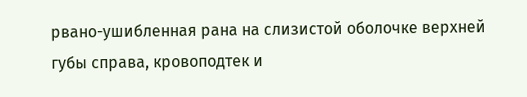рвано-ушибленная рана на слизистой оболочке верхней губы справа, кровоподтек и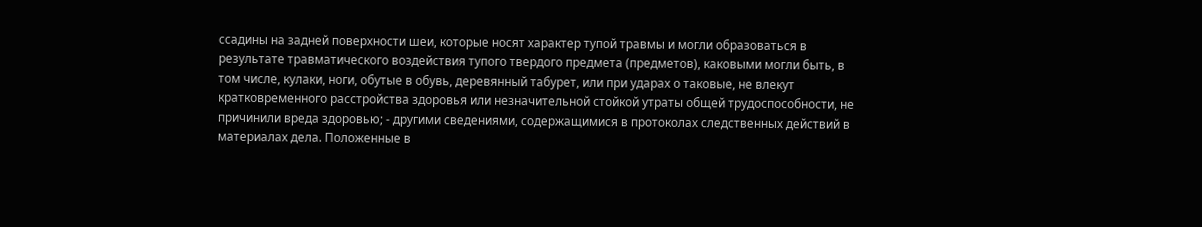ссадины на задней поверхности шеи, которые носят характер тупой травмы и могли образоваться в результате травматического воздействия тупого твердого предмета (предметов), каковыми могли быть, в том числе, кулаки, ноги, обутые в обувь, деревянный табурет, или при ударах о таковые, не влекут кратковременного расстройства здоровья или незначительной стойкой утраты общей трудоспособности, не причинили вреда здоровью; - другими сведениями, содержащимися в протоколах следственных действий в материалах дела. Положенные в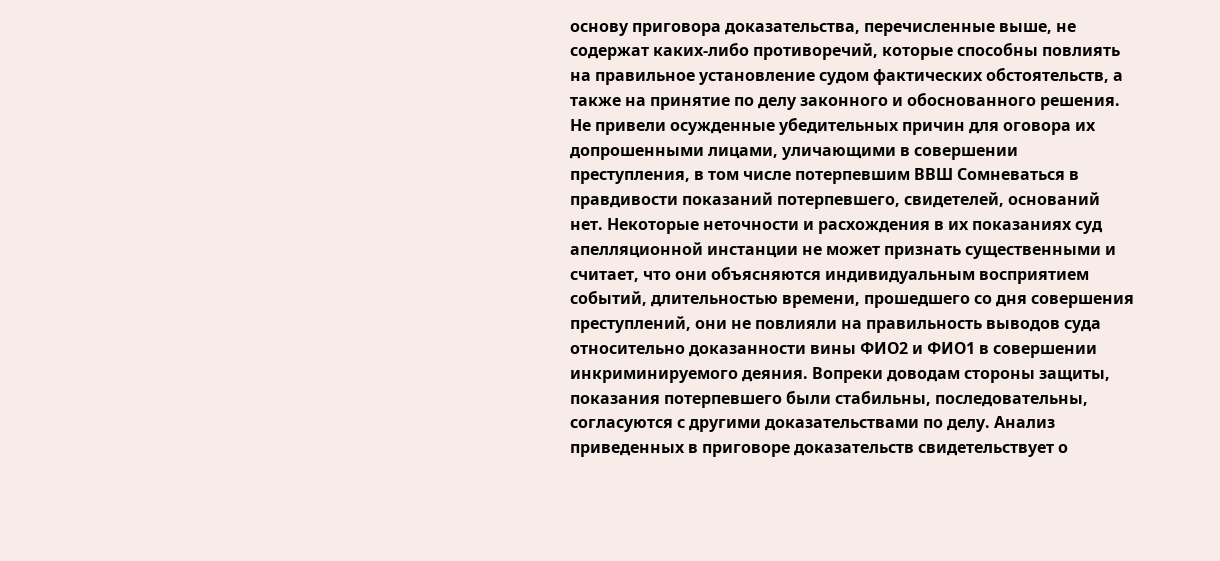основу приговора доказательства, перечисленные выше, не содержат каких-либо противоречий, которые способны повлиять на правильное установление судом фактических обстоятельств, а также на принятие по делу законного и обоснованного решения. Не привели осужденные убедительных причин для оговора их допрошенными лицами, уличающими в совершении преступления, в том числе потерпевшим ВВШ Сомневаться в правдивости показаний потерпевшего, свидетелей, оснований нет. Некоторые неточности и расхождения в их показаниях суд апелляционной инстанции не может признать существенными и считает, что они объясняются индивидуальным восприятием событий, длительностью времени, прошедшего со дня совершения преступлений, они не повлияли на правильность выводов суда относительно доказанности вины ФИО2 и ФИО1 в совершении инкриминируемого деяния. Вопреки доводам стороны защиты, показания потерпевшего были стабильны, последовательны, согласуются с другими доказательствами по делу. Анализ приведенных в приговоре доказательств свидетельствует о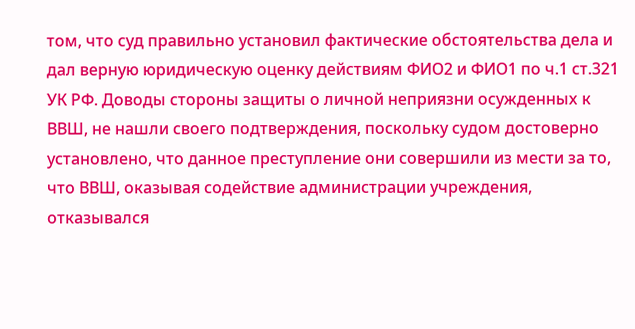том, что суд правильно установил фактические обстоятельства дела и дал верную юридическую оценку действиям ФИО2 и ФИО1 по ч.1 ст.321 УК РФ. Доводы стороны защиты о личной неприязни осужденных к ВВШ, не нашли своего подтверждения, поскольку судом достоверно установлено, что данное преступление они совершили из мести за то, что ВВШ, оказывая содействие администрации учреждения, отказывался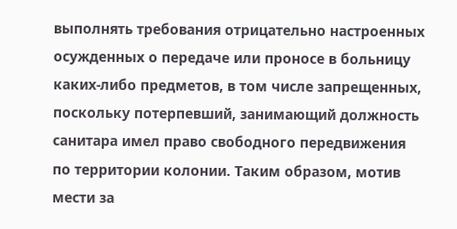выполнять требования отрицательно настроенных осужденных о передаче или проносе в больницу каких-либо предметов, в том числе запрещенных, поскольку потерпевший, занимающий должность санитара имел право свободного передвижения по территории колонии. Таким образом, мотив мести за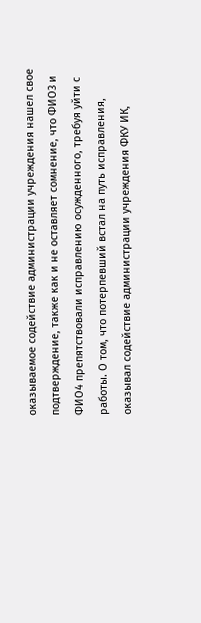оказываемое содействие администрации учреждения нашел свое подтверждение, также как и не оставляет сомнение, что ФИО3 и ФИО4 препятствовали исправлению осужденного, требуя уйти с работы. О том, что потерпевший встал на путь исправления, оказывал содействие администрации учреждения ФКУ ИК,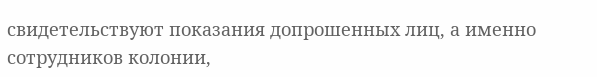свидетельствуют показания допрошенных лиц, а именно сотрудников колонии,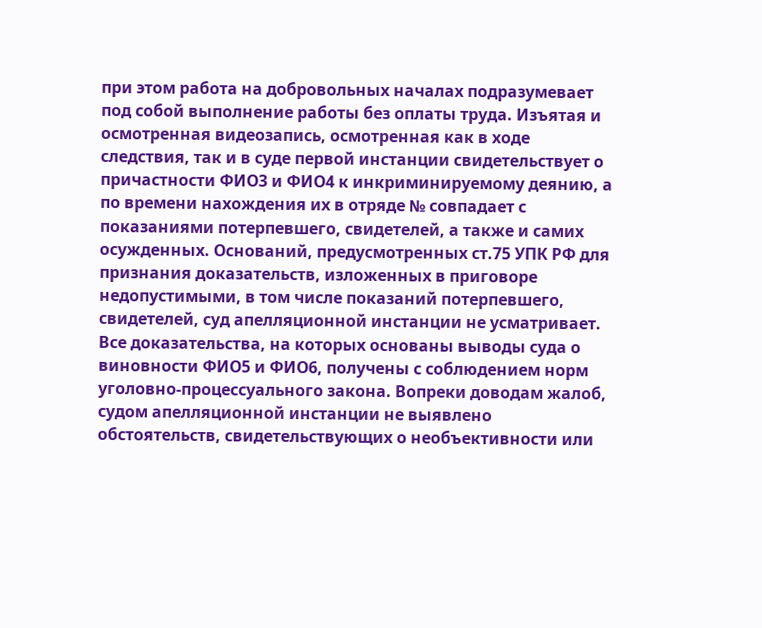при этом работа на добровольных началах подразумевает под собой выполнение работы без оплаты труда. Изъятая и осмотренная видеозапись, осмотренная как в ходе следствия, так и в суде первой инстанции свидетельствует о причастности ФИО3 и ФИО4 к инкриминируемому деянию, а по времени нахождения их в отряде № совпадает с показаниями потерпевшего, свидетелей, а также и самих осужденных. Оснований, предусмотренных ст.75 УПК РФ для признания доказательств, изложенных в приговоре недопустимыми, в том числе показаний потерпевшего, свидетелей, суд апелляционной инстанции не усматривает. Все доказательства, на которых основаны выводы суда о виновности ФИО5 и ФИО6, получены с соблюдением норм уголовно-процессуального закона. Вопреки доводам жалоб, судом апелляционной инстанции не выявлено обстоятельств, свидетельствующих о необъективности или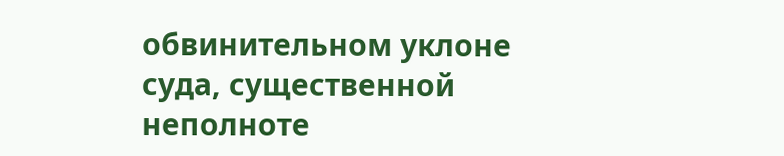обвинительном уклоне суда, существенной неполноте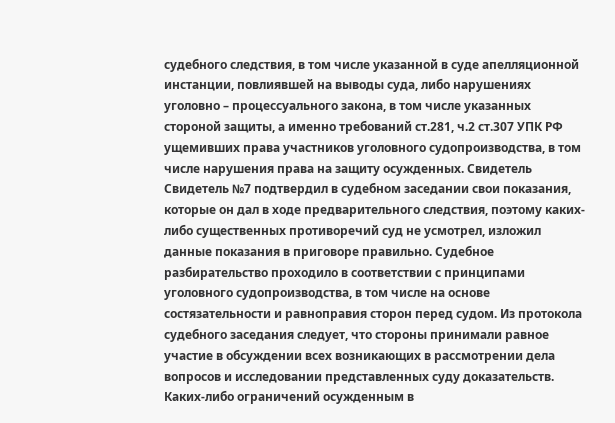судебного следствия, в том числе указанной в суде апелляционной инстанции, повлиявшей на выводы суда, либо нарушениях уголовно – процессуального закона, в том числе указанных стороной защиты, а именно требований ст.281, ч.2 ст.307 УПК РФ ущемивших права участников уголовного судопроизводства, в том числе нарушения права на защиту осужденных. Свидетель Свидетель №7 подтвердил в судебном заседании свои показания, которые он дал в ходе предварительного следствия, поэтому каких-либо существенных противоречий суд не усмотрел, изложил данные показания в приговоре правильно. Судебное разбирательство проходило в соответствии с принципами уголовного судопроизводства, в том числе на основе состязательности и равноправия сторон перед судом. Из протокола судебного заседания следует, что стороны принимали равное участие в обсуждении всех возникающих в рассмотрении дела вопросов и исследовании представленных суду доказательств. Каких-либо ограничений осужденным в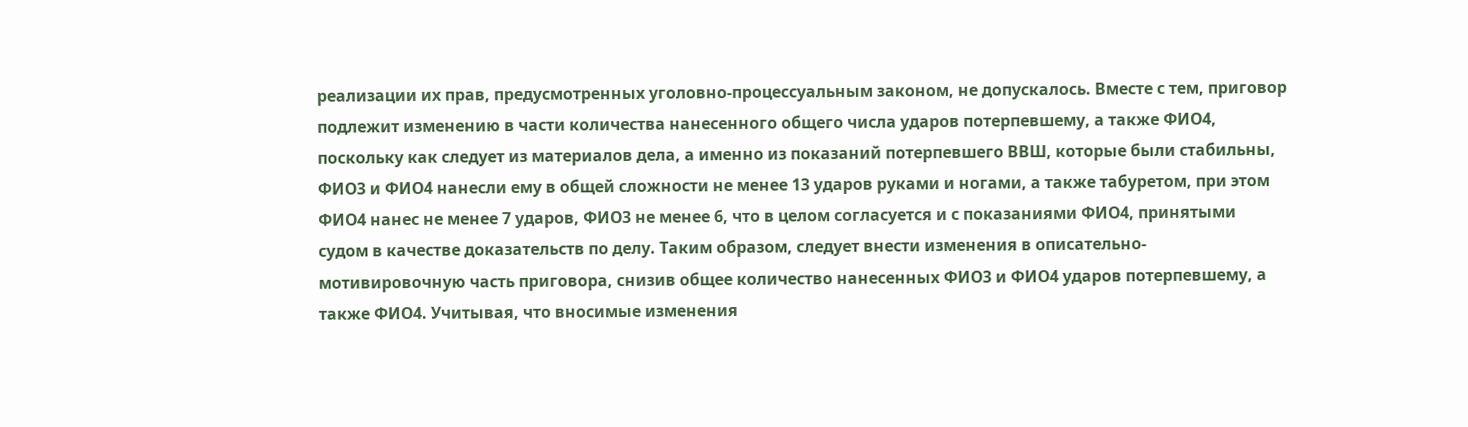реализации их прав, предусмотренных уголовно-процессуальным законом, не допускалось. Вместе с тем, приговор подлежит изменению в части количества нанесенного общего числа ударов потерпевшему, а также ФИО4, поскольку как следует из материалов дела, а именно из показаний потерпевшего ВВШ, которые были стабильны, ФИО3 и ФИО4 нанесли ему в общей сложности не менее 13 ударов руками и ногами, а также табуретом, при этом ФИО4 нанес не менее 7 ударов, ФИО3 не менее 6, что в целом согласуется и с показаниями ФИО4, принятыми судом в качестве доказательств по делу. Таким образом, следует внести изменения в описательно-мотивировочную часть приговора, снизив общее количество нанесенных ФИО3 и ФИО4 ударов потерпевшему, а также ФИО4. Учитывая, что вносимые изменения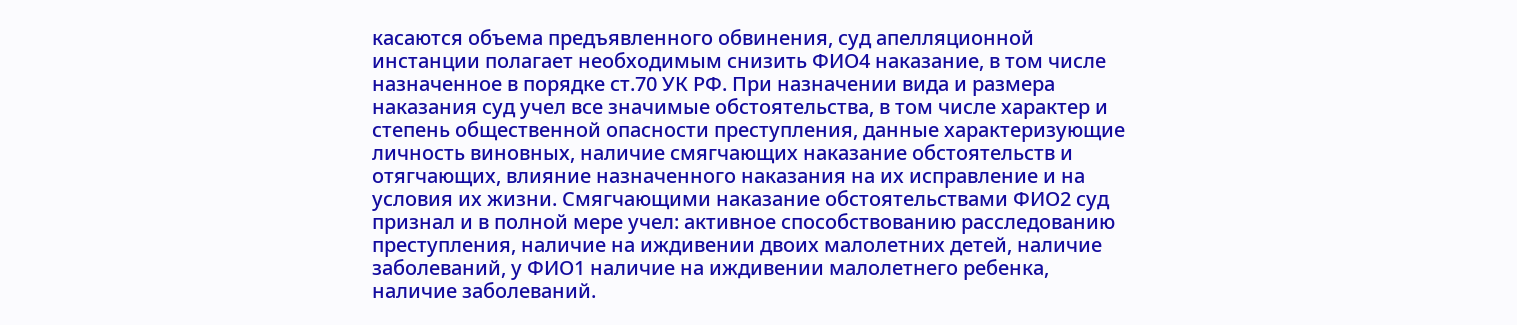касаются объема предъявленного обвинения, суд апелляционной инстанции полагает необходимым снизить ФИО4 наказание, в том числе назначенное в порядке ст.70 УК РФ. При назначении вида и размера наказания суд учел все значимые обстоятельства, в том числе характер и степень общественной опасности преступления, данные характеризующие личность виновных, наличие смягчающих наказание обстоятельств и отягчающих, влияние назначенного наказания на их исправление и на условия их жизни. Смягчающими наказание обстоятельствами ФИО2 суд признал и в полной мере учел: активное способствованию расследованию преступления, наличие на иждивении двоих малолетних детей, наличие заболеваний, у ФИО1 наличие на иждивении малолетнего ребенка, наличие заболеваний.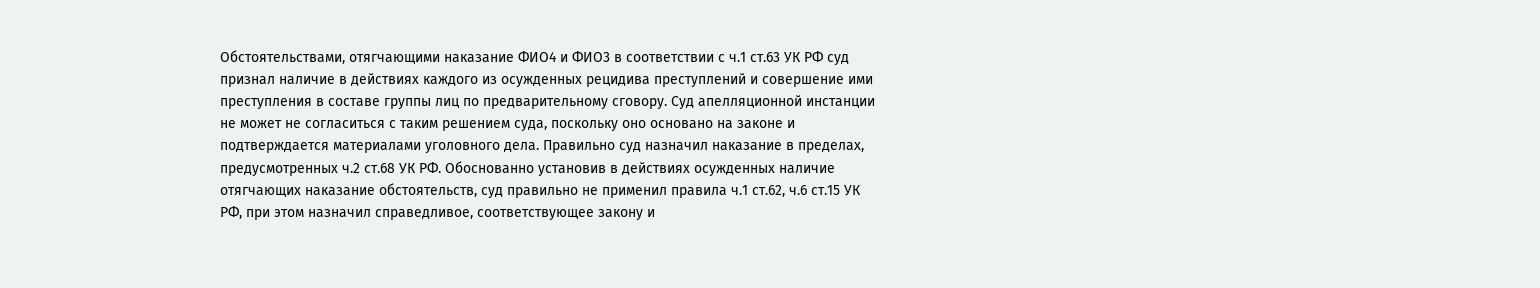Обстоятельствами, отягчающими наказание ФИО4 и ФИО3 в соответствии с ч.1 ст.63 УК РФ суд признал наличие в действиях каждого из осужденных рецидива преступлений и совершение ими преступления в составе группы лиц по предварительному сговору. Суд апелляционной инстанции не может не согласиться с таким решением суда, поскольку оно основано на законе и подтверждается материалами уголовного дела. Правильно суд назначил наказание в пределах, предусмотренных ч.2 ст.68 УК РФ. Обоснованно установив в действиях осужденных наличие отягчающих наказание обстоятельств, суд правильно не применил правила ч.1 ст.62, ч.6 ст.15 УК РФ, при этом назначил справедливое, соответствующее закону и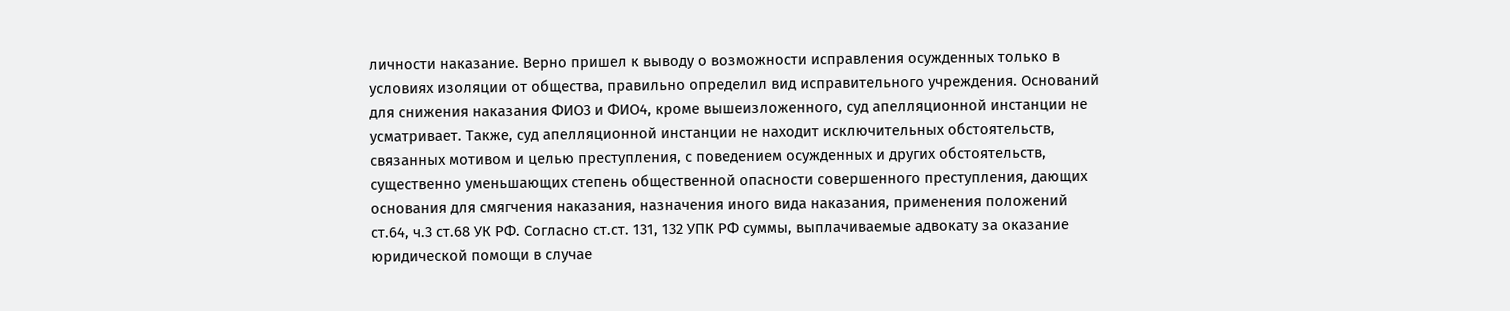личности наказание. Верно пришел к выводу о возможности исправления осужденных только в условиях изоляции от общества, правильно определил вид исправительного учреждения. Оснований для снижения наказания ФИО3 и ФИО4, кроме вышеизложенного, суд апелляционной инстанции не усматривает. Также, суд апелляционной инстанции не находит исключительных обстоятельств, связанных мотивом и целью преступления, с поведением осужденных и других обстоятельств, существенно уменьшающих степень общественной опасности совершенного преступления, дающих основания для смягчения наказания, назначения иного вида наказания, применения положений ст.64, ч.3 ст.68 УК РФ. Согласно ст.ст. 131, 132 УПК РФ суммы, выплачиваемые адвокату за оказание юридической помощи в случае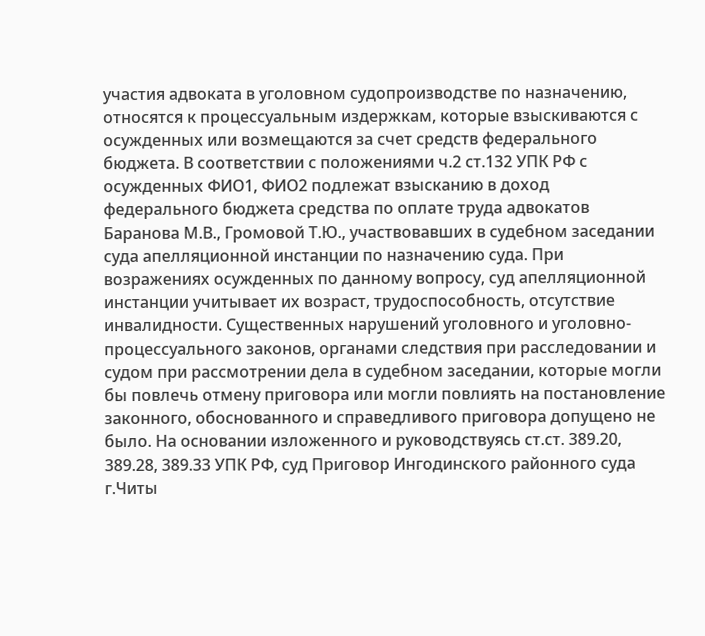участия адвоката в уголовном судопроизводстве по назначению, относятся к процессуальным издержкам, которые взыскиваются с осужденных или возмещаются за счет средств федерального бюджета. В соответствии с положениями ч.2 ст.132 УПК РФ с осужденных ФИО1, ФИО2 подлежат взысканию в доход федерального бюджета средства по оплате труда адвокатов Баранова М.В., Громовой Т.Ю., участвовавших в судебном заседании суда апелляционной инстанции по назначению суда. При возражениях осужденных по данному вопросу, суд апелляционной инстанции учитывает их возраст, трудоспособность, отсутствие инвалидности. Существенных нарушений уголовного и уголовно-процессуального законов, органами следствия при расследовании и судом при рассмотрении дела в судебном заседании, которые могли бы повлечь отмену приговора или могли повлиять на постановление законного, обоснованного и справедливого приговора допущено не было. На основании изложенного и руководствуясь ст.ст. 389.20, 389.28, 389.33 УПК РФ, суд Приговор Ингодинского районного суда г.Читы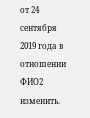от 24 сентября 2019 года в отношении ФИО2 изменить.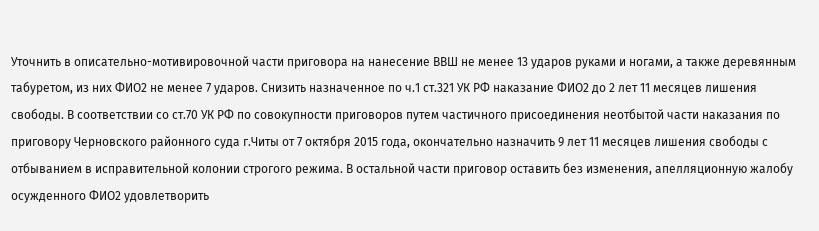Уточнить в описательно-мотивировочной части приговора на нанесение ВВШ не менее 13 ударов руками и ногами, а также деревянным табуретом, из них ФИО2 не менее 7 ударов. Снизить назначенное по ч.1 ст.321 УК РФ наказание ФИО2 до 2 лет 11 месяцев лишения свободы. В соответствии со ст.70 УК РФ по совокупности приговоров путем частичного присоединения неотбытой части наказания по приговору Черновского районного суда г.Читы от 7 октября 2015 года, окончательно назначить 9 лет 11 месяцев лишения свободы с отбыванием в исправительной колонии строгого режима. В остальной части приговор оставить без изменения, апелляционную жалобу осужденного ФИО2 удовлетворить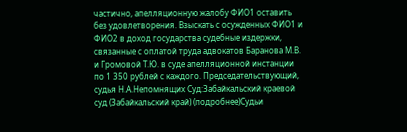частично, апелляционную жалобу ФИО1 оставить без удовлетворения. Взыскать с осужденных ФИО1 и ФИО2 в доход государства судебные издержки, связанные с оплатой труда адвокатов Баранова М.В. и Громовой Т.Ю. в суде апелляционной инстанции по 1 350 рублей с каждого. Председательствующий, судья Н.А.Непомнящих Суд:Забайкальский краевой суд (Забайкальский край) (подробнее)Судьи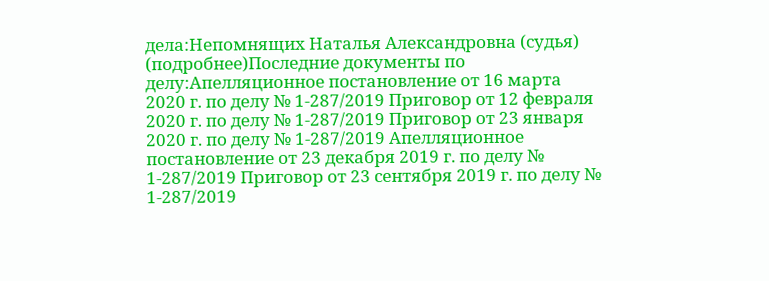дела:Непомнящих Наталья Александровна (судья) (подробнее)Последние документы по делу:Апелляционное постановление от 16 марта 2020 г. по делу № 1-287/2019 Приговор от 12 февраля 2020 г. по делу № 1-287/2019 Приговор от 23 января 2020 г. по делу № 1-287/2019 Апелляционное постановление от 23 декабря 2019 г. по делу № 1-287/2019 Приговор от 23 сентября 2019 г. по делу № 1-287/2019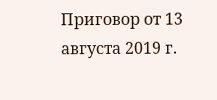Приговор от 13 августа 2019 г.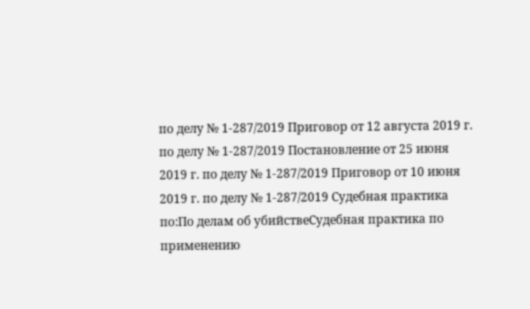по делу № 1-287/2019 Приговор от 12 августа 2019 г. по делу № 1-287/2019 Постановление от 25 июня 2019 г. по делу № 1-287/2019 Приговор от 10 июня 2019 г. по делу № 1-287/2019 Судебная практика по:По делам об убийствеСудебная практика по применению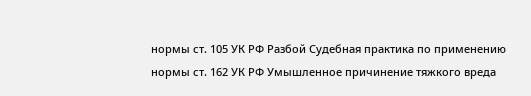нормы ст. 105 УК РФ Разбой Судебная практика по применению нормы ст. 162 УК РФ Умышленное причинение тяжкого вреда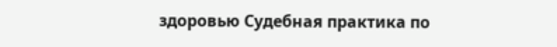здоровью Судебная практика по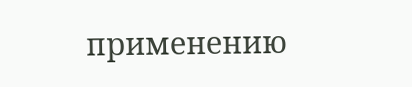применению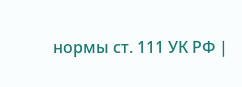нормы ст. 111 УК РФ |